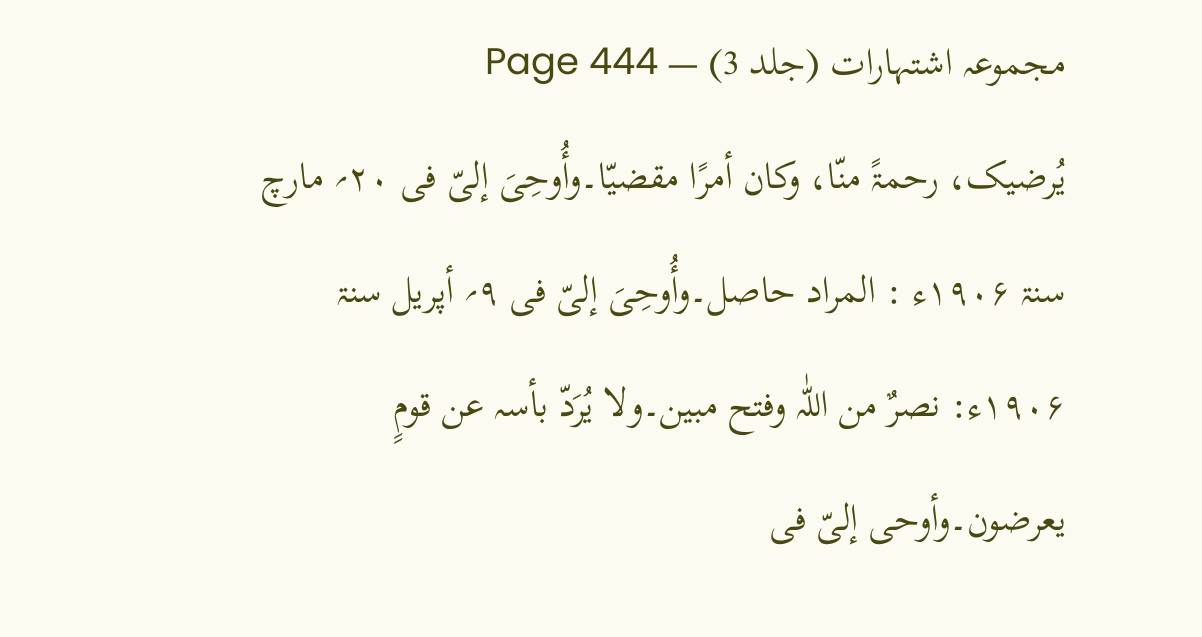مجموعہ اشتہارات (جلد 3) — Page 444
یُرضیک، رحمۃً منّا، وکان أمرًا مقضیّا۔وأُوحِیَ إلیّ فی ۲۰؍ مارچ سنۃ ۱۹۰۶ء : المراد حاصل۔وأُوحِیَ إلیّ فی ۹؍ أپریل سنۃ ۱۹۰۶ء: نصرٌ من اللّٰہ وفتح مبین۔ولا یُرَدّ بأسہ عن قومٍ یعرضون۔وأوحی إلیّ فی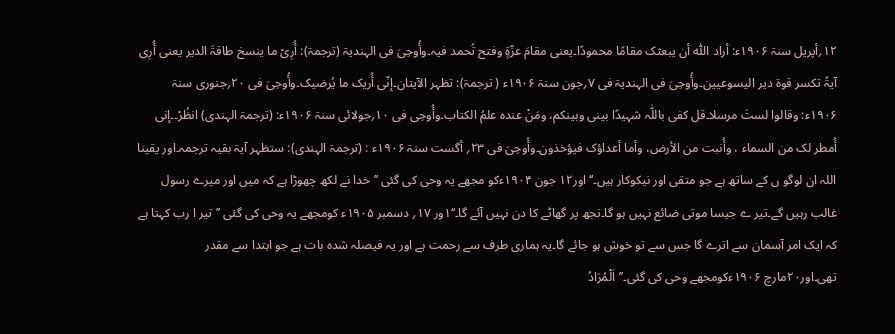۱۲؍أپریل سنۃ ۱۹۰۶ء: أراد اللّٰہ أن یبعثک مقامًا محمودًا۔یعنی مقامَ عزّۃٍ وفتح تُحمد فیہ۔وأُوحِیَ فی الہندیۃ (ترجمۃ): أُرِیْ ما ینسخ طاقۃَ الدیر یعنی أُرِی آیۃً تکسر قوۃ دیر الیسوعیین۔وأُوحِیَ فی الہندیۃ فی ۷؍جون سنۃ ۱۹۰۶ء ( ترجمۃ): تظہر الآیتان۔إنّی أُریک ما یُرضیک۔وأُوحِیَ فی ۲۰؍جنوری سنۃ ۱۹۰۶ء: وقالوا لستَ مرسلا۔قل کفی باللّٰہ شہیدًا بینی وبینکم، ومَنْ عندہ علمُ الکتاب۔وأُوحِی فی ۱۰؍جولائی سنۃ ۱۹۰۶ء: (ترجمۃ الہندی) انظُرْ۔۔إنی أُمطر لک من السماء ، وأُنبت من الأرض، وأما أعداؤک فیؤخذون۔وأُوحِیَ فی ۲۳؍ أگست سنۃ ۱۹۰۶ء : (ترجمۃ الہندی): ستظہر آیۃ بقیہ ترجمہ۔اور یقینا اللہ ان لوگو ں کے ساتھ ہے جو متقی اور نیکوکار ہیں۔‘‘اور۱۲ جون ۱۹۰۴ءکو مجھے یہ وحی کی گئی ’’خدا نے لکھ چھوڑا ہے کہ میں اور میرے رسول غالب رہیں گے۔تیر ے جیسا موتی ضائع نہیں ہو گا۔تجھ پر گھاٹے کا دن نہیں آئے گا۔‘‘۱ور ۱۷؍ دسمبر ۱۹۰۵ء کومجھے یہ وحی کی گئی ’’تیر ا رب کہتا ہے کہ ایک امر آسمان سے اترے گا جس سے تو خوش ہو جائے گا۔یہ ہماری طرف سے رحمت ہے اور یہ فیصلہ شدہ بات ہے جو ابتدا سے مقدر تھی۔اور۲۰مارچ ۱۹۰۶ءکومجھے وحی کی گئی۔’’اَلْمُرَادُ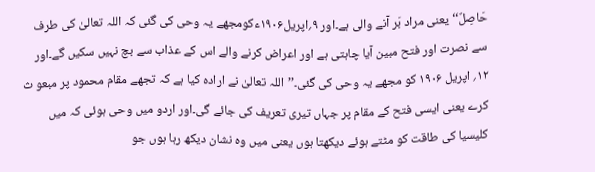حَاصِلٌ‘‘ یعنی مراد بَر آنے والی ہے۔اور ۹؍اپریل۱۹۰۶ءکومجھے یہ وحی کی گئی کہ اللہ تعالیٰ کی طرف سے نصرت اور فتح مبین آیا چاہتی ہے اور اعراض کرنے والے اس کے عذاب سے بچ نہیں سکیں گے۔اور ۱۲؍ اپریل ۱۹۰۶ کو مجھے یہ وحی کی گئی۔’’اللہ تعالیٰ نے ارادہ کیا ہے کہ تجھے مقام محمود پر مبعو ث کرے یعنی ایسی فتح کے مقام پر جہاں تیری تعریف کی جائے گی۔اور اردو میں وحی ہوئی کہ میں کلیسیا کی طاقت کو مٹتے ہوئے دیکھتا ہوں یعنی میں وہ نشان دیکھ رہا ہوں جو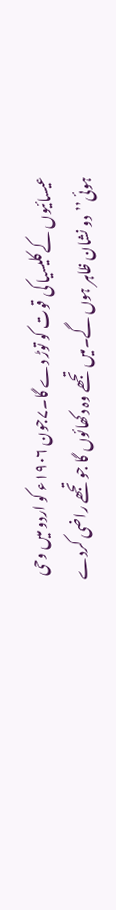عیسائیوں کے کلیسیا کی قوت کو توڑ دے گا۔۷جون ۱۹۰۶ء کو اردو میں وحی ہوئی’’دو نشان ظاہر ہوں گے۔میں تجھے وہ دکھائوں گا جو تجھے راضی کردے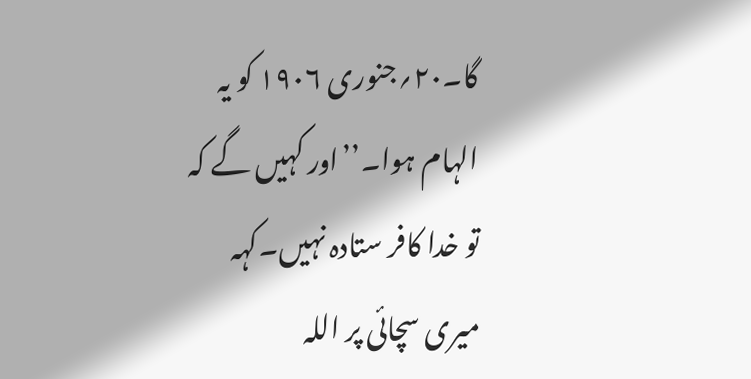گا۔۲۰؍جنوری ۱۹۰۶ کو یہ الہام ہوا۔’’اور کہیں گے کہ تو خدا کافر ستادہ نہیں۔کہہ میری سچائی پر اللہ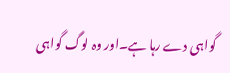گواہی دے رہا ہے۔اور وہ لوگ گواہی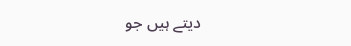دیتے ہیں جو